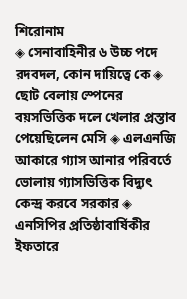শিরোনাম
◈ সেনাবাহিনীর ৬ উচ্চ পদে রদবদল, কোন দায়িত্বে কে ◈ ছোট বেলায় স্পেনের বয়স‌ভি‌ত্তিক দ‌লে খেলার প্রস্তাব পেয়েছিলেন মেসি ◈ এলএনজি আকারে গ্যাস আনার পরিবর্তে ভোলায় গ্যাসভিত্তিক বিদ্যুৎ কেন্দ্র করবে সরকার ◈ এনসিপির প্রতিষ্ঠাবার্ষিকীর ইফতারে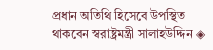প্রধান অতিথি হিসেবে উপস্থিত থাকবেন স্বরাষ্ট্রমন্ত্রী সালাহউদ্দিন ◈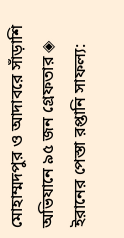মোহাম্মদপুর ও আদাবরে সাঁড়াশি অভিযানে ৯৫ জন গ্রেফতার ◈ ইরানের পেস্তা রপ্তানি সাফল্য: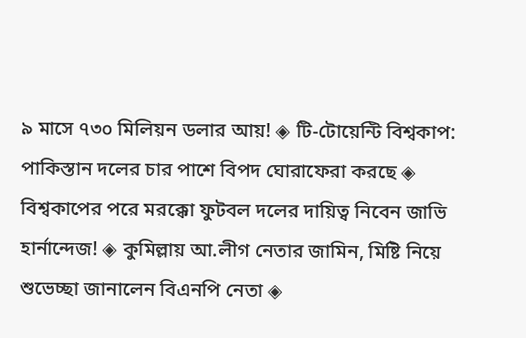৯ মাসে ৭৩০ মিলিয়ন ডলার আয়! ◈ টি-টো‌য়ে‌ন্টি বিশ্বকাপ: পা‌কিস্তান দ‌লের চার পা‌শে বিপদ ঘোরা‌ফেরা কর‌ছে ◈ বিশ্বকাপের প‌রে মরক্কো ফুটবল দ‌লের দায়িত্ব নি‌বেন জাভি হার্নান্দেজ! ◈ কুমিল্লায় আ.লীগ নেতার জামিন, মিষ্টি নিয়ে শুভেচ্ছা জানালেন বিএনপি নেতা ◈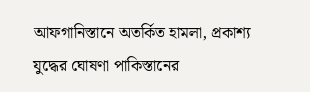আফগানিস্তানে অতর্কিত হামলা, প্রকাশ্য যুদ্ধের ঘোষণা পাকিস্তানের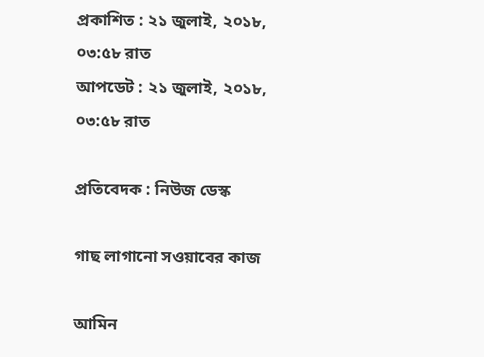প্রকাশিত : ২১ জুলাই, ২০১৮, ০৩:৫৮ রাত
আপডেট : ২১ জুলাই, ২০১৮, ০৩:৫৮ রাত

প্রতিবেদক : নিউজ ডেস্ক

গাছ লাগানো সওয়াবের কাজ

আমিন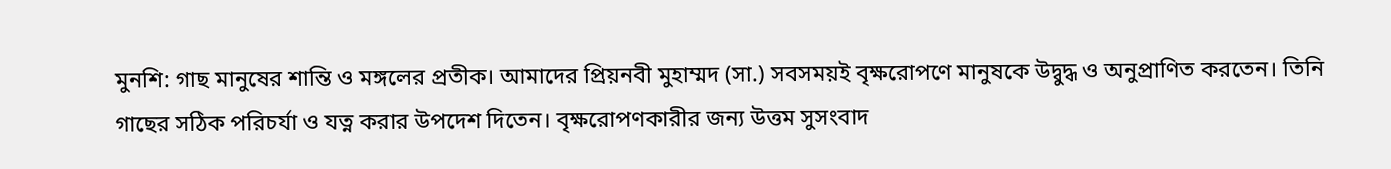মুনশি: গাছ মানুষের শান্তি ও মঙ্গলের প্রতীক। আমাদের প্রিয়নবী মুহাম্মদ (সা.) সবসময়ই বৃক্ষরোপণে মানুষকে উদ্বুদ্ধ ও অনুপ্রাণিত করতেন। তিনি গাছের সঠিক পরিচর্যা ও যত্ন করার উপদেশ দিতেন। বৃক্ষরোপণকারীর জন্য উত্তম সুসংবাদ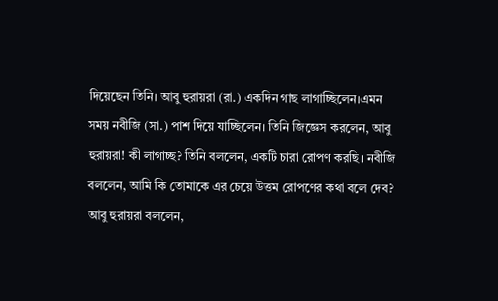দিয়েছেন তিনি। আবু হুরায়রা (রা.) একদিন গাছ লাগাচ্ছিলেন।এমন সময় নবীজি (সা.) পাশ দিয়ে যাচ্ছিলেন। তিনি জিজ্ঞেস করলেন, আবু হুরায়রা! কী লাগাচ্ছ? তিনি বললেন, একটি চারা রোপণ করছি। নবীজি বললেন, আমি কি তোমাকে এর চেয়ে উত্তম রোপণের কথা বলে দেব? আবু হুরায়রা বললেন,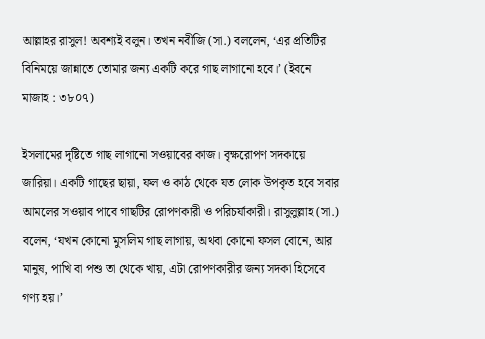আল্লাহর রাসুল! অবশ্যই বলুন। তখন নবীজি (সা.) বললেন, ‘এর প্রতিটির বিনিময়ে জান্নাতে তোমার জন্য একটি করে গাছ লাগানো হবে।’ (ইবনে মাজাহ : ৩৮০৭)

ইসলামের দৃষ্টিতে গাছ লাগানো সওয়াবের কাজ। বৃক্ষরোপণ সদকায়ে জারিয়া। একটি গাছের ছায়া, ফল ও কাঠ থেকে যত লোক উপকৃত হবে সবার আমলের সওয়াব পাবে গাছটির রোপণকারী ও পরিচর্যাকারী। রাসুলুল্লাহ (সা.) বলেন, ‘যখন কোনো মুসলিম গাছ লাগায়, অথবা কোনো ফসল বোনে, আর মানুষ, পাখি বা পশু তা থেকে খায়, এটা রোপণকারীর জন্য সদকা হিসেবে গণ্য হয়।’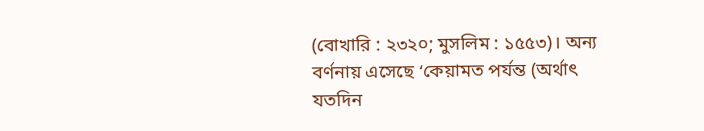(বোখারি : ২৩২০; মুসলিম : ১৫৫৩)। অন্য বর্ণনায় এসেছে ‘কেয়ামত পর্যন্ত (অর্থাৎ যতদিন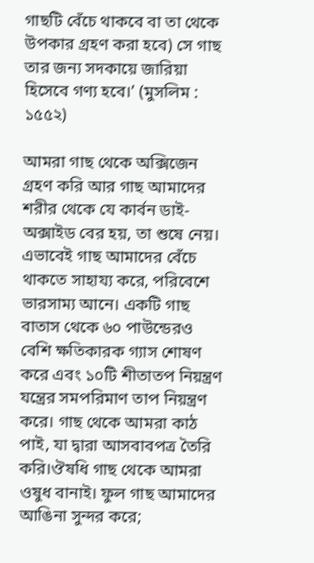গাছটি বেঁচে থাকবে বা তা থেকে উপকার গ্রহণ করা হবে) সে গাছ তার জন্য সদকায়ে জারিয়া হিসেবে গণ্য হবে।’ (মুসলিম : ১৫৫২)

আমরা গাছ থেকে অক্সিজেন গ্রহণ করি আর গাছ আমাদের শরীর থেকে যে কার্বন ডাই-অক্সাইড বের হয়, তা শুষে নেয়। এভাবেই গাছ আমাদের বেঁচে থাকতে সাহায্য করে, পরিবেশে ভারসাম্য আনে। একটি গাছ বাতাস থেকে ৬০ পাউন্ডেরও বেশি ক্ষতিকারক গ্যাস শোষণ করে এবং ১০টি শীতাতপ নিয়ন্ত্রণ যন্ত্রের সমপরিমাণ তাপ নিয়ন্ত্রণ করে। গাছ থেকে আমরা কাঠ পাই, যা দ্বারা আসবাবপত্র তৈরি করি।ঔষধি গাছ থেকে আমরা ওষুধ বানাই। ফুল গাছ আমাদের আঙিনা সুন্দর করে;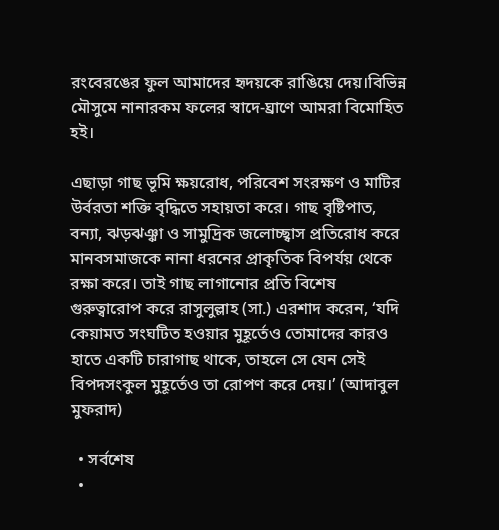রংবেরঙের ফুল আমাদের হৃদয়কে রাঙিয়ে দেয়।বিভিন্ন মৌসুমে নানারকম ফলের স্বাদে-ঘ্রাণে আমরা বিমোহিত হই।

এছাড়া গাছ ভূমি ক্ষয়রোধ, পরিবেশ সংরক্ষণ ও মাটির উর্বরতা শক্তি বৃদ্ধিতে সহায়তা করে। গাছ বৃষ্টিপাত, বন্যা, ঝড়ঝঞ্ঝা ও সামুদ্রিক জলোচ্ছ্বাস প্রতিরোধ করে মানবসমাজকে নানা ধরনের প্রাকৃতিক বিপর্যয় থেকে রক্ষা করে। তাই গাছ লাগানোর প্রতি বিশেষ গুরুত্বারোপ করে রাসুলুল্লাহ (সা.) এরশাদ করেন, ‘যদি কেয়ামত সংঘটিত হওয়ার মুহূর্তেও তোমাদের কারও হাতে একটি চারাগাছ থাকে, তাহলে সে যেন সেই বিপদসংকুল মুহূর্তেও তা রোপণ করে দেয়।’ (আদাবুল মুফরাদ)

  • সর্বশেষ
  •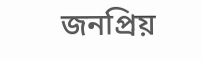জনপ্রিয়